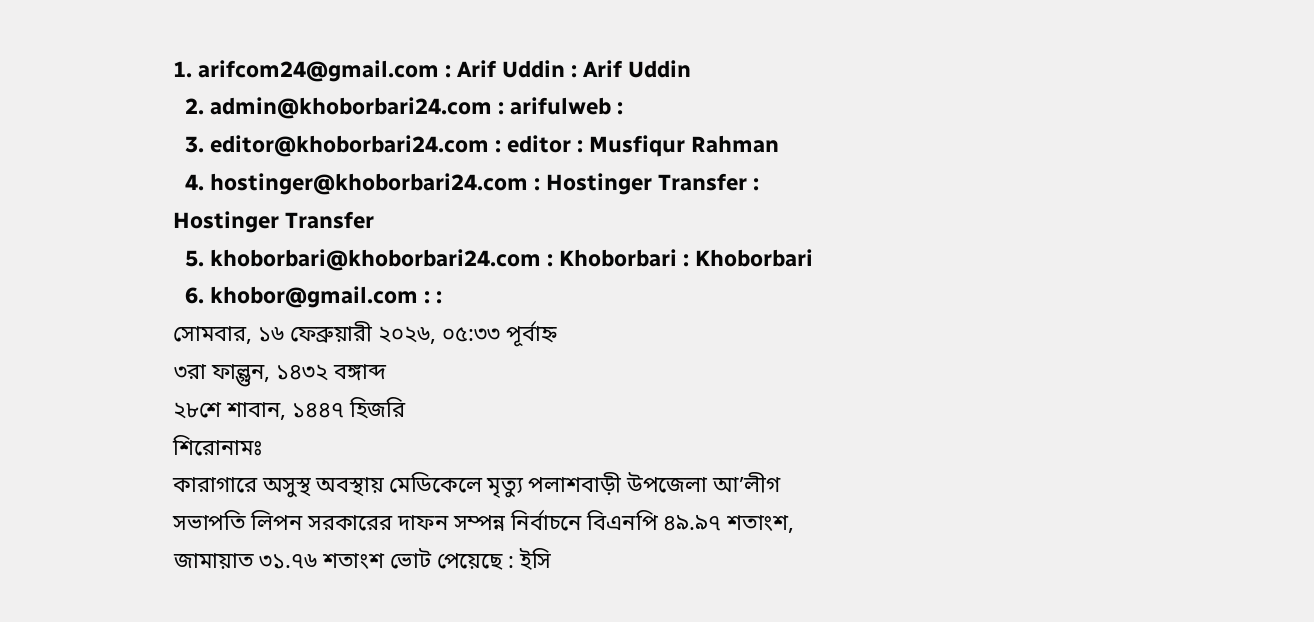1. arifcom24@gmail.com : Arif Uddin : Arif Uddin
  2. admin@khoborbari24.com : arifulweb :
  3. editor@khoborbari24.com : editor : Musfiqur Rahman
  4. hostinger@khoborbari24.com : Hostinger Transfer : Hostinger Transfer
  5. khoborbari@khoborbari24.com : Khoborbari : Khoborbari
  6. khobor@gmail.com : :
সোমবার, ১৬ ফেব্রুয়ারী ২০২৬, ০৫:৩৩ পূর্বাহ্ন
৩রা ফাল্গুন, ১৪৩২ বঙ্গাব্দ
২৮শে শাবান, ১৪৪৭ হিজরি
শিরোনামঃ
কারাগারে অসুস্থ অবস্থায় মেডিকেলে মৃত্যু পলাশবাড়ী উপজেলা আ’লীগ সভাপতি লিপন সরকারের দাফন সম্পন্ন নির্বাচনে বিএনপি ৪৯.৯৭ শতাংশ, জামায়াত ৩১.৭৬ শতাংশ ভোট পেয়েছে : ইসি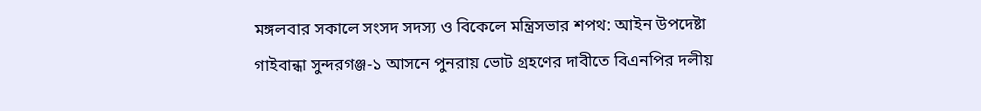মঙ্গলবার সকালে সংসদ সদস্য ও বিকেলে মন্ত্রিসভার শপথ: আইন উপদেষ্টা গাইবান্ধা সুন্দরগঞ্জ-১ আসনে পুনরায় ভোট গ্রহণের দাবীতে বিএনপির দলীয়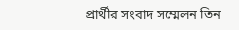প্রার্থীর সংবাদ সম্মেলন তিন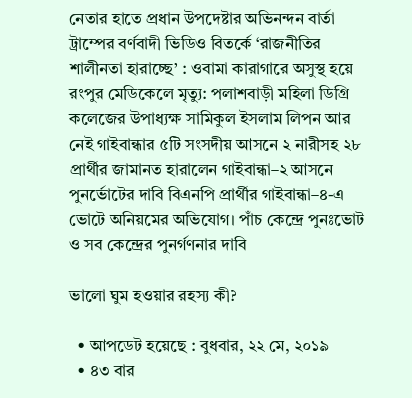নেতার হাতে প্রধান উপদেষ্টার অভিনন্দন বার্তা ট্রাম্পের বর্ণবাদী ভিডিও বিতর্কে ‘রাজনীতির শালীনতা হারাচ্ছে’ : ওবামা কারাগারে অসুস্থ হয়ে রংপুর মেডিকেলে মৃত্যু: পলাশবাড়ী মহিলা ডিগ্রি কলেজের উপাধ্যক্ষ সামিকুল ইসলাম লিপন আর নেই গাইবান্ধার ৫টি সংসদীয় আসনে ২ নারীসহ ২৮ প্রার্থীর জামানত হারালেন গাইবান্ধা–২ আসনে পুনর্ভোটের দাবি বিএনপি প্রার্থীর গাইবান্ধা–৪-এ ভোটে অনিয়মের অভিযোগ। পাঁচ কেন্দ্রে পুনঃভোট ও সব কেন্দ্রের পুনর্গণনার দাবি

ভালো ঘুম হওয়ার রহস্য কী?

  • আপডেট হয়েছে : বুধবার, ২২ মে, ২০১৯
  • ৪৩ বার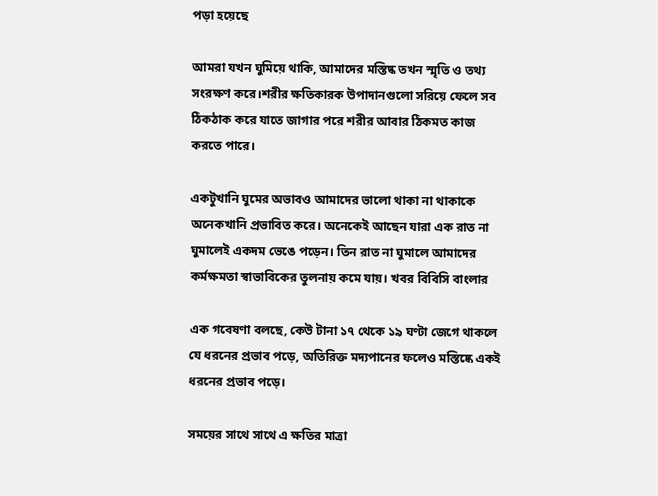পড়া হয়েছে

আমরা যখন ঘুমিয়ে থাকি, আমাদের মস্তিষ্ক তখন স্মৃতি ও তথ্য সংরক্ষণ করে।শরীর ক্ষতিকারক উপাদানগুলো সরিয়ে ফেলে সব ঠিকঠাক করে যাতে জাগার পরে শরীর আবার ঠিকমত কাজ করতে পারে।

একটুখানি ঘুমের অভাবও আমাদের ভালো থাকা না থাকাকে অনেকখানি প্রভাবিত করে। অনেকেই আছেন যারা এক রাত না ঘুমালেই একদম ভেঙে পড়েন। তিন রাত না ঘুমালে আমাদের কর্মক্ষমতা স্বাভাবিকের তুলনায় কমে যায়। খবর বিবিসি বাংলার

এক গবেষণা বলছে, কেউ টানা ১৭ থেকে ১৯ ঘণ্টা জেগে থাকলে যে ধরনের প্রভাব পড়ে, অতিরিক্ত মদ্যপানের ফলেও মস্তিষ্কে একই ধরনের প্রভাব পড়ে।

সময়ের সাথে সাথে এ ক্ষতির মাত্রা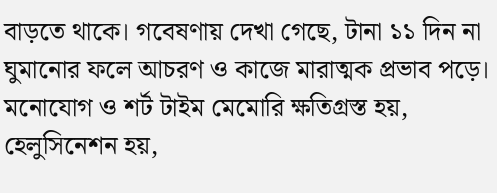বাড়তে থাকে। গবেষণায় দেখা গেছে, টানা ১১ দিন না ঘুমানোর ফলে আচরণ ও কাজে মারাত্মক প্রভাব পড়ে। মনোযোগ ও শর্ট টাইম মেমোরি ক্ষতিগ্রস্ত হয়, হেলুসিনেশন হয়,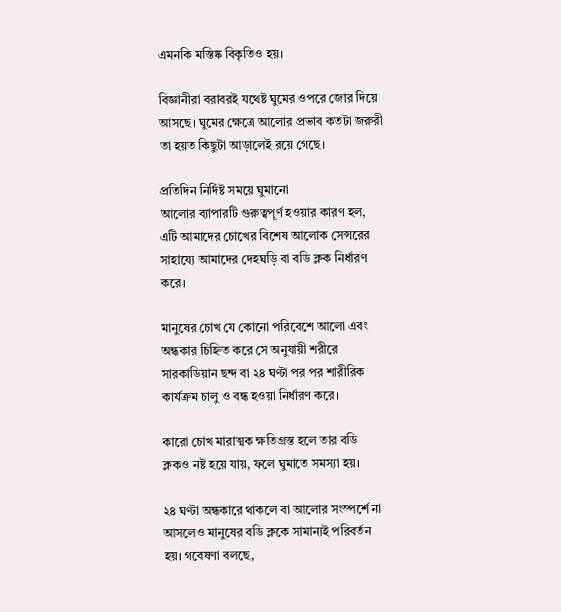এমনকি মস্তিষ্ক বিকৃতিও হয়।

বিজ্ঞানীরা বরাবরই যথেষ্ট ঘুমের ওপরে জোর দিয়ে আসছে। ঘুমের ক্ষেত্রে আলোর প্রভাব কতটা জরুরী তা হয়ত কিছুটা আড়ালেই রয়ে গেছে।

প্রতিদিন নির্দিষ্ট সময়ে ঘুমানো
আলোর ব্যাপারটি গুরুত্বপূর্ণ হওয়ার কারণ হল, এটি আমাদের চোখের বিশেষ আলোক সেন্সরের সাহায্যে আমাদের দেহঘড়ি বা বডি ক্লক নির্ধারণ করে।

মানুষের চোখ যে কোনো পরিবেশে আলো এবং অন্ধকার চিহ্নিত করে সে অনুযায়ী শরীরে সারকাডিয়ান ছন্দ বা ২৪ ঘণ্টা পর পর শারীরিক কার্যক্রম চালু ও বন্ধ হওয়া নির্ধারণ করে।

কারো চোখ মারাত্মক ক্ষতিগ্রস্ত হলে তার বডি ক্লকও নষ্ট হয়ে যায়, ফলে ঘুমাতে সমস্যা হয়।

২৪ ঘণ্টা অন্ধকারে থাকলে বা আলোর সংস্পর্শে না আসলেও মানুষের বডি ক্লকে সামান্যই পরিবর্তন হয়। গবেষণা বলছে,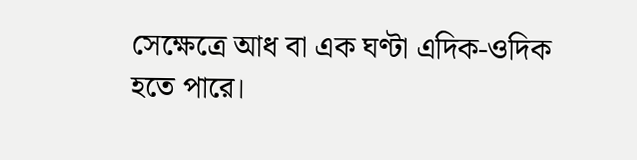সেক্ষেত্রে আধ বা এক ঘণ্টা এদিক-ওদিক হতে পারে।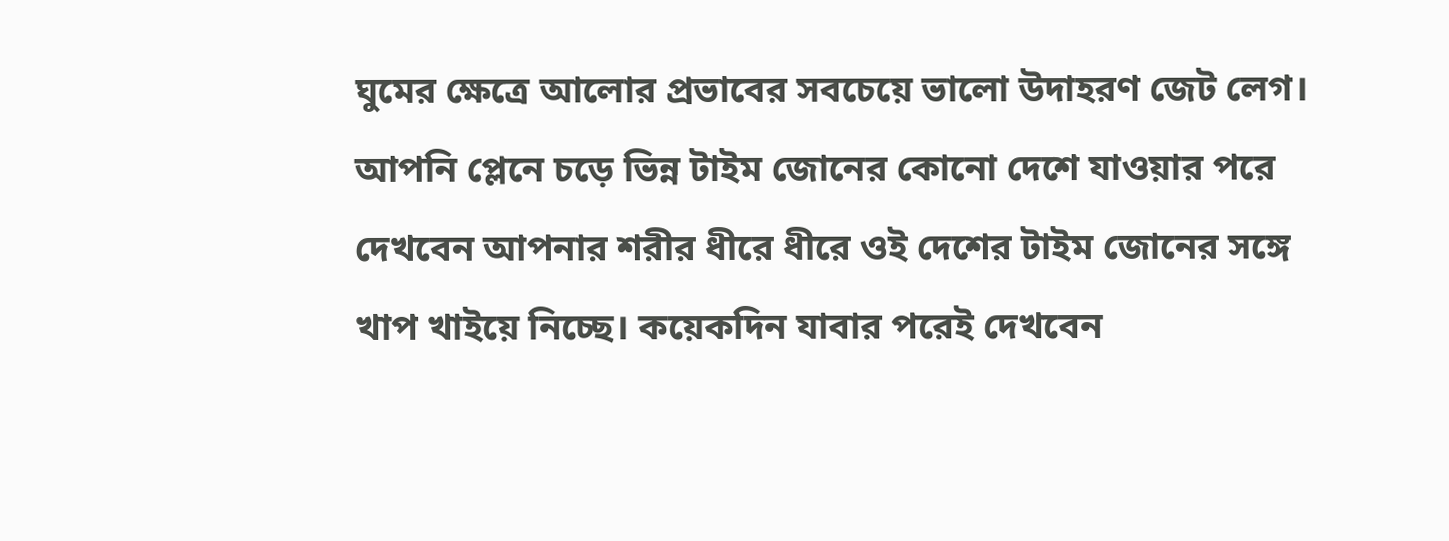ঘুমের ক্ষেত্রে আলোর প্রভাবের সবচেয়ে ভালো উদাহরণ জেট লেগ। আপনি প্লেনে চড়ে ভিন্ন টাইম জোনের কোনো দেশে যাওয়ার পরে দেখবেন আপনার শরীর ধীরে ধীরে ওই দেশের টাইম জোনের সঙ্গে খাপ খাইয়ে নিচ্ছে। কয়েকদিন যাবার পরেই দেখবেন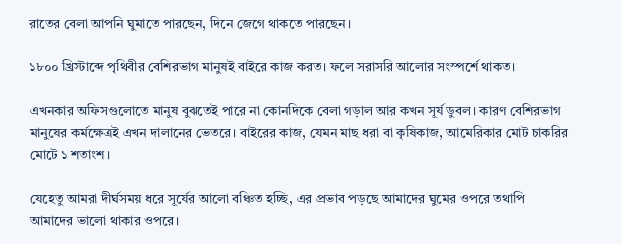রাতের বেলা আপনি ঘুমাতে পারছেন, দিনে জেগে থাকতে পারছেন।

১৮০০ খ্রিস্টাব্দে পৃথিবীর বেশিরভাগ মানুষই বাইরে কাজ করত। ফলে সরাসরি আলোর সংস্পর্শে থাকত।

এখনকার অফিসগুলোতে মানুষ বুঝতেই পারে না কোনদিকে বেলা গড়াল আর কখন সূর্য ডুবল। কারণ বেশিরভাগ মানুষের কর্মক্ষেত্রই এখন দালানের ভেতরে। বাইরের কাজ, যেমন মাছ ধরা বা কৃষিকাজ, আমেরিকার মোট চাকরির মোটে ১ শতাংশ।

যেহেতু আমরা দীর্ঘসময় ধরে সূর্যের আলো বঞ্চিত হচ্ছি, এর প্রভাব পড়ছে আমাদের ঘুমের ওপরে তথাপি আমাদের ভালো থাকার ওপরে।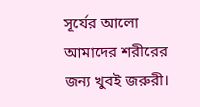সূর্যের আলো আমাদের শরীরের জন্য খুবই জরুরী।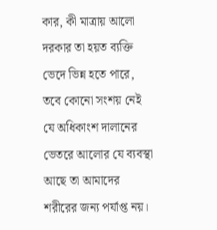কার, কী মাত্রায় আলো দরকার তা হয়ত ব্যক্তি ভেদে ভিন্ন হতে পারে, তবে কোনো সংশয় নেই যে অধিকাংশ দালানের ভেতরে আলোর যে ব্যবস্থা আছে তা আমাদের শরীরের জন্য পর্যাপ্ত নয়।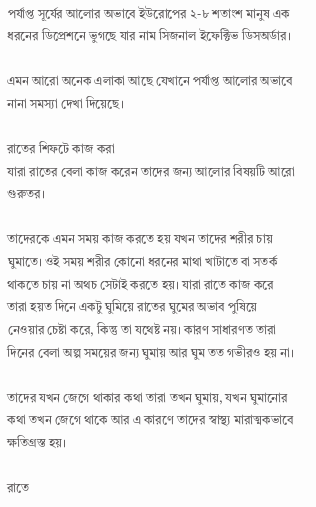পর্যাপ্ত সূর্যের আলোর অভাবে ইউরোপের ২-৮ শতাংশ মানুষ এক ধরনের ডিপ্রেশনে ভুগছে যার নাম সিজনাল ইফেক্টিভ ডিসঅর্ডার।

এমন আরো অনেক এলাকা আছে যেখানে পর্যাপ্ত আলোর অভাবে নানা সমস্যা দেখা দিয়েছে।

রাতের শিফটে কাজ করা
যারা রাতের বেলা কাজ করেন তাদের জন্য আলোর বিষয়টি আরো গুরুতর।

তাদেরকে এমন সময় কাজ করতে হয় যখন তাদের শরীর চায় ঘুমাতে। ওই সময় শরীর কোনো ধরনের মাথা খাটাতে বা সতর্ক থাকতে চায় না অথচ সেটাই করতে হয়। যারা রাতে কাজ করে তারা হয়ত দিনে একটু ঘুমিয়ে রাতের ঘুমের অভাব পুষিয়ে নেওয়ার চেষ্টা করে, কিন্তু তা যথেষ্ট নয়। কারণ সাধারণত তারা দিনের বেলা অল্প সময়ের জন্য ঘুমায় আর ঘুম তত গভীরও হয় না।

তাদের যখন জেগে থাকার কথা তারা তখন ঘুমায়, যখন ঘুমানোর কথা তখন জেগে থাকে আর এ কারণে তাদের স্বাস্থ্য মারাত্মকভাবে ক্ষতিগ্রস্ত হয়।

রাতে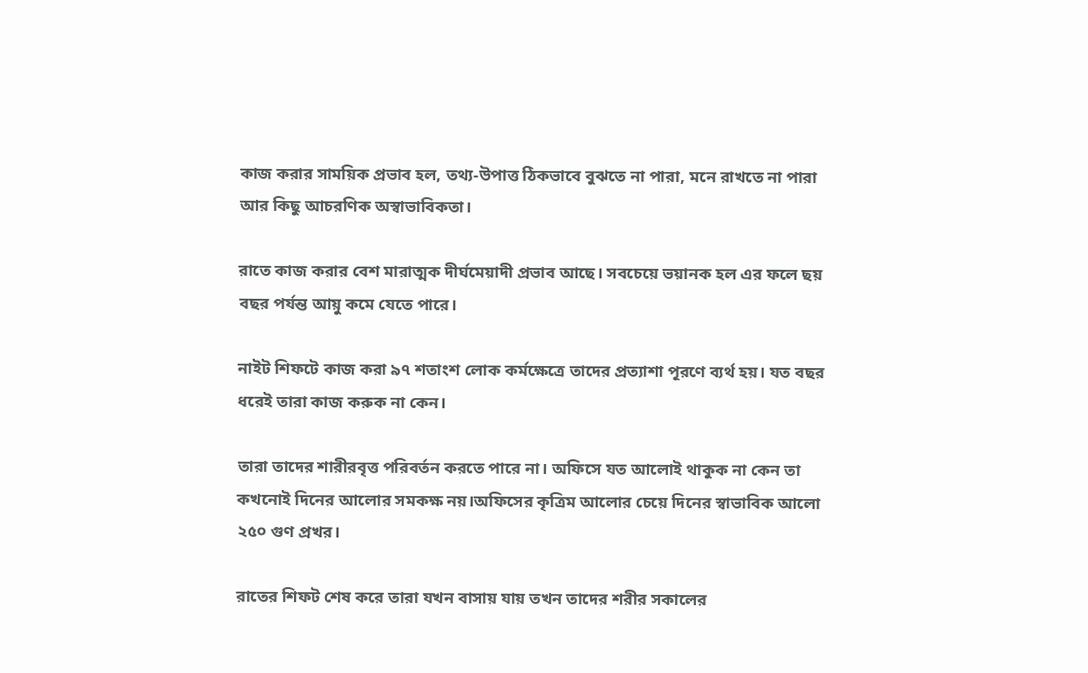কাজ করার সাময়িক প্রভাব হল, তথ্য-উপাত্ত ঠিকভাবে বুঝতে না পারা, মনে রাখতে না পারা আর কিছু আচরণিক অস্বাভাবিকতা।

রাতে কাজ করার বেশ মারাত্মক দীর্ঘমেয়াদী প্রভাব আছে। সবচেয়ে ভয়ানক হল এর ফলে ছয় বছর পর্যন্ত আয়ু কমে যেতে পারে।

নাইট শিফটে কাজ করা ৯৭ শতাংশ লোক কর্মক্ষেত্রে তাদের প্রত্যাশা পূরণে ব্যর্থ হয়। যত বছর ধরেই তারা কাজ করুক না কেন।

তারা তাদের শারীরবৃত্ত পরিবর্তন করতে পারে না। অফিসে যত আলোই থাকুক না কেন তা কখনোই দিনের আলোর সমকক্ষ নয়।অফিসের কৃত্রিম আলোর চেয়ে দিনের স্বাভাবিক আলো ২৫০ গুণ প্রখর।

রাতের শিফট শেষ করে তারা যখন বাসায় যায় তখন তাদের শরীর সকালের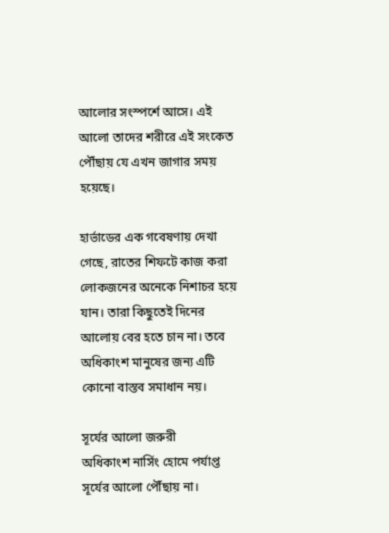আলোর সংস্পর্শে আসে। এই আলো তাদের শরীরে এই সংকেত পৌঁছায় যে এখন জাগার সময় হয়েছে।

হার্ভাডের এক গবেষণায় দেখা গেছে, রাতের শিফটে কাজ করা লোকজনের অনেকে নিশাচর হয়ে যান। তারা কিছুতেই দিনের আলোয় বের হতে চান না। তবে অধিকাংশ মানুষের জন্য এটি কোনো বাস্তব সমাধান নয়।

সূর্যের আলো জরুরী
অধিকাংশ নার্সিং হোমে পর্যাপ্ত সূর্যের আলো পৌঁছায় না।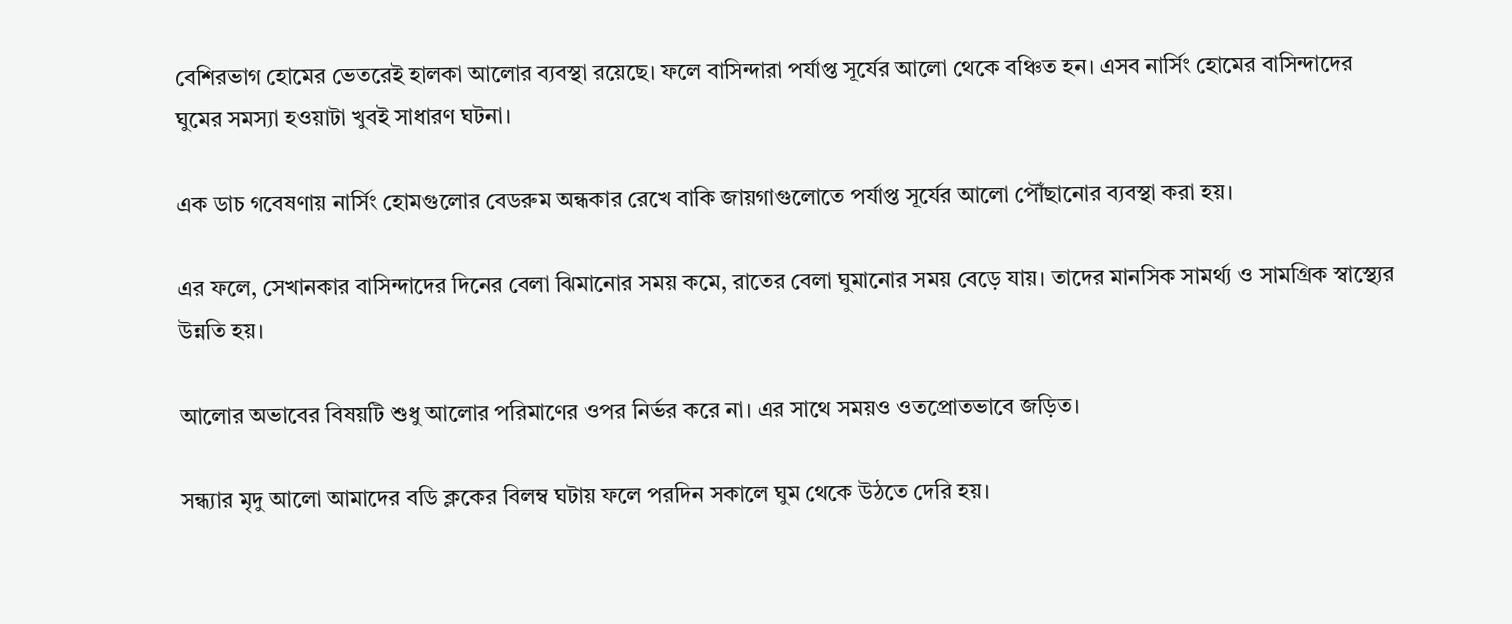বেশিরভাগ হোমের ভেতরেই হালকা আলোর ব্যবস্থা রয়েছে। ফলে বাসিন্দারা পর্যাপ্ত সূর্যের আলো থেকে বঞ্চিত হন। এসব নার্সিং হোমের বাসিন্দাদের ঘুমের সমস্যা হওয়াটা খুবই সাধারণ ঘটনা।

এক ডাচ গবেষণায় নার্সিং হোমগুলোর বেডরুম অন্ধকার রেখে বাকি জায়গাগুলোতে পর্যাপ্ত সূর্যের আলো পৌঁছানোর ব্যবস্থা করা হয়।

এর ফলে, সেখানকার বাসিন্দাদের দিনের বেলা ঝিমানোর সময় কমে, রাতের বেলা ঘুমানোর সময় বেড়ে যায়। তাদের মানসিক সামর্থ্য ও সামগ্রিক স্বাস্থ্যের উন্নতি হয়।

আলোর অভাবের বিষয়টি শুধু আলোর পরিমাণের ওপর নির্ভর করে না। এর সাথে সময়ও ওতপ্রোতভাবে জড়িত।

সন্ধ্যার মৃদু আলো আমাদের বডি ক্লকের বিলম্ব ঘটায় ফলে পরদিন সকালে ঘুম থেকে উঠতে দেরি হয়।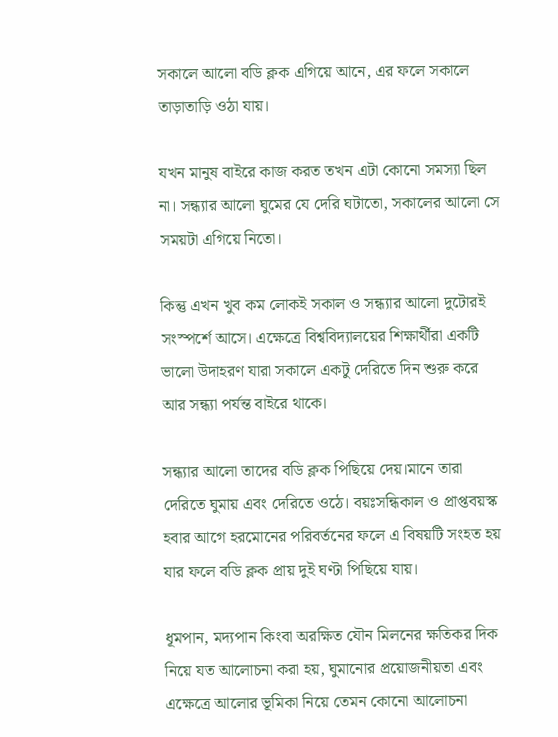সকালে আলো বডি ক্লক এগিয়ে আনে, এর ফলে সকালে তাড়াতাড়ি ওঠা যায়।

যখন মানুষ বাইরে কাজ করত তখন এটা কোনো সমস্যা ছিল না। সন্ধ্যার আলো ঘুমের যে দেরি ঘটাতো, সকালের আলো সে সময়টা এগিয়ে নিতো।

কিন্তু এখন খুব কম লোকই সকাল ও সন্ধ্যার আলো দুটোরই সংস্পর্শে আসে। এক্ষেত্রে বিশ্ববিদ্যালয়ের শিক্ষার্থীরা একটি ভালো উদাহরণ যারা সকালে একটু দেরিতে দিন শুরু করে আর সন্ধ্যা পর্যন্ত বাইরে থাকে।

সন্ধ্যার আলো তাদের বডি ক্লক পিছিয়ে দেয়।মানে তারা দেরিতে ঘুমায় এবং দেরিতে ওঠে। বয়ঃসন্ধিকাল ও প্রাপ্তবয়স্ক হবার আগে হরমোনের পরিবর্তনের ফলে এ বিষয়টি সংহত হয় যার ফলে বডি ক্লক প্রায় দুই ঘণ্টা পিছিয়ে যায়।

ধূমপান, মদ্যপান কিংবা অরক্ষিত যৌন মিলনের ক্ষতিকর দিক নিয়ে যত আলোচনা করা হয়, ঘুমানোর প্রয়োজনীয়তা এবং এক্ষেত্রে আলোর ভূমিকা নিয়ে তেমন কোনো আলোচনা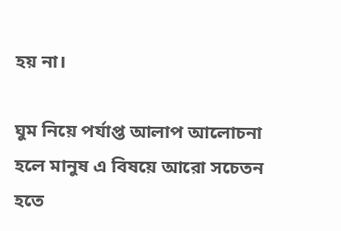হয় না।

ঘুম নিয়ে পর্যাপ্ত আলাপ আলোচনা হলে মানুষ এ বিষয়ে আরো সচেতন হতে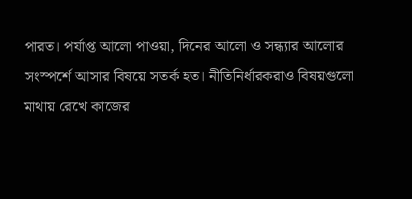পারত। পর্যাপ্ত আলো পাওয়া, দিনের আলো ও সন্ধ্যার আলোর সংস্পর্শে আসার বিষয়ে সতর্ক হত। নীতিনির্ধারকরাও বিষয়গুলো মাথায় রেখে কাজের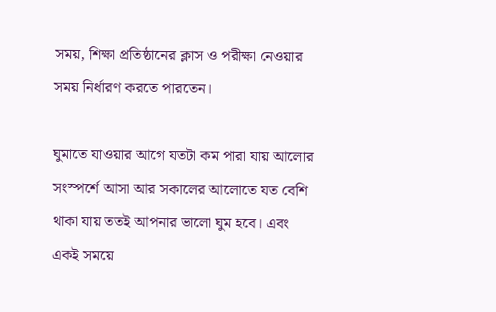সময়, শিক্ষা প্রতিষ্ঠানের ক্লাস ও পরীক্ষা নেওয়ার সময় নির্ধারণ করতে পারতেন।

ঘুমাতে যাওয়ার আগে যতটা কম পারা যায় আলোর সংস্পর্শে আসা আর সকালের আলোতে যত বেশি থাকা যায় ততই আপনার ভালো ঘুম হবে। এবং একই সময়ে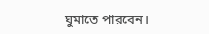ঘুমাতে পারবেন।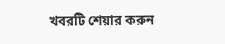খবরটি শেয়ার করুন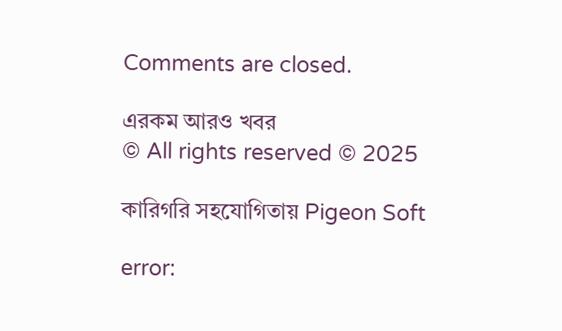Comments are closed.

এরকম আরও খবর
© All rights reserved © 2025

কারিগরি সহযোগিতায় Pigeon Soft

error: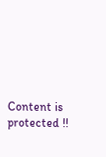Content is protected !!